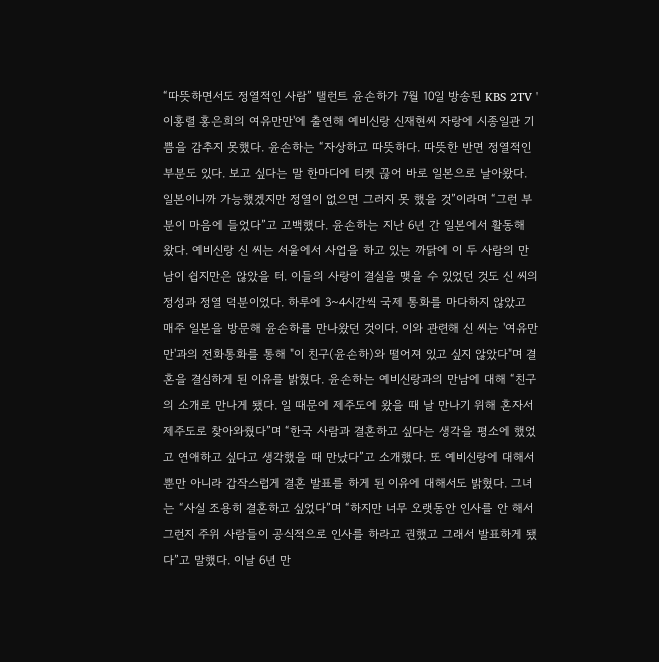“따뜻하면서도 정열적인 사람” 탤런트 윤손하가 7월 10일 방송된 KBS 2TV '이홍렬 홍은희의 여유만만'에 출연해 예비신랑 신재현씨 자랑에 시종일관 기쁨을 감추지 못했다. 윤손하는 “자상하고 따뜻하다. 따뜻한 반면 정열적인 부분도 있다. 보고 싶다는 말 한마디에 티켓 끊어 바로 일본으로 날아왔다. 일본이니까 가능했겠지만 정열이 없으면 그러지 못 했을 것”이라며 “그런 부분이 마음에 들었다”고 고백했다. 윤손하는 지난 6년 간 일본에서 활동해 왔다. 예비신랑 신 씨는 서울에서 사업을 하고 있는 까닭에 이 두 사람의 만남이 쉽지만은 않았을 터. 이들의 사랑이 결실을 맺을 수 있었던 것도 신 씨의 정성과 정열 덕분이었다. 하루에 3~4시간씩 국제 통화를 마다하지 않았고 매주 일본을 방문해 윤손하를 만나왔던 것이다. 이와 관련해 신 씨는 '여유만만'과의 전화통화를 통해 "이 친구(윤손하)와 떨어져 있고 싶지 않았다"며 결혼을 결심하게 된 이유를 밝혔다. 윤손하는 예비신랑과의 만남에 대해 “친구의 소개로 만나게 됐다. 일 때문에 제주도에 왔을 때 날 만나기 위해 혼자서 제주도로 찾아와줬다”며 “한국 사람과 결혼하고 싶다는 생각을 평소에 했었고 연애하고 싶다고 생각했을 때 만났다”고 소개했다. 또 예비신랑에 대해서뿐만 아니라 갑작스럽게 결혼 발표를 하게 된 이유에 대해서도 밝혔다. 그녀는 “사실 조용히 결혼하고 싶었다”며 “하지만 너무 오랫동안 인사를 안 해서 그런지 주위 사람들이 공식적으로 인사를 하라고 권했고 그래서 발표하게 됐다”고 말했다. 이날 6년 만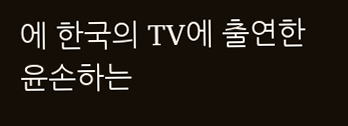에 한국의 TV에 출연한 윤손하는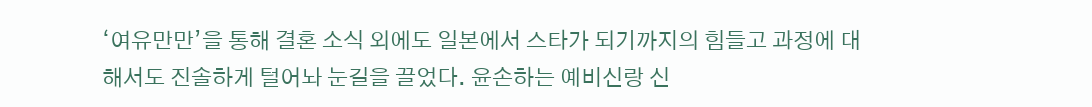‘여유만만’을 통해 결혼 소식 외에도 일본에서 스타가 되기까지의 힘들고 과정에 대해서도 진솔하게 털어놔 눈길을 끌었다. 윤손하는 예비신랑 신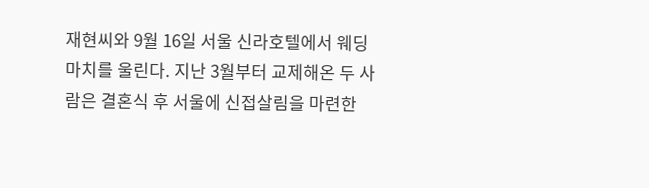재현씨와 9월 16일 서울 신라호텔에서 웨딩마치를 울린다. 지난 3월부터 교제해온 두 사람은 결혼식 후 서울에 신접살림을 마련한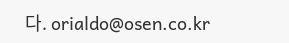다. orialdo@osen.co.kr